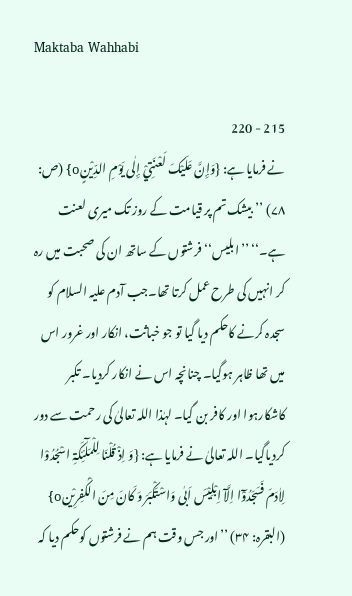Maktaba Wahhabi

215 - 220
نے فرمایا ہے: {وَإِنَّ عَلَیْکَ لَعْنَتِيْ إِلٰی یَوْمِ الدِّیْنٍo} (ص: ۷۸) ’’بیشک تم پر قیامت کے روز تک میری لعنت ہے۔‘‘ ’’ابلیس‘‘ فرشتوں کے ساتھ ان کی صحبت میں رہ کر انہیں کی طرح عمل کرتا تھا۔جب آدم علیہ السلام کو سجدہ کرنے کاحکم دیا گیا تو جو خباثت، انکار اور غرور اس میں تھا ظاہر ہوگیا۔ چنانچہ اس نے انکار کردیا۔ تکبر کاشکارہوا اور کافر بن گیا۔ لہٰذا اللہ تعالیٰ کی رحمت سے دور کردیاگیا۔ اللہ تعالیٰ نے فرمایا ہے: {وَ اِذْ قُلْنَا لِلْمَلٰٓئِکَۃِ اسْجُدُوْا لِاٰدَمَ فَسَجَدُوْٓا اِلَّآ اِبْلِیْسَ اَبٰی وَاسْتَکْبَرَ وَ کَانَ مِنَ الْکٰفِرِیْنo} (البقرہ: ۳۴) ’’اور جس وقت ہم نے فرشتوں کوحکم دیا کہ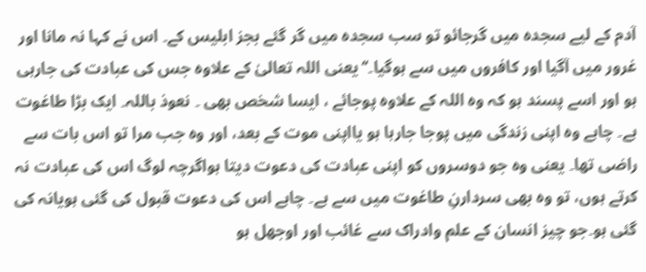آدم کے لیے سجدہ میں گرجائو تو سب سجدہ میں گر گئے بجز ابلیس کے۔ اس نے کہا نہ مانا اور غرور میں آگیا اور کافروں میں سے ہوگیا۔‘‘ یعنی اللہ تعالیٰ کے علاوہ جس کی عبادت کی جارہی ہو اور اسے پسند ہو کہ وہ اللہ کے علاوہ پوجائے ، ایسا شخص بھی ۔ نعوذ باللہ۔ ایک بڑا طاغوت ہے۔ چاہے وہ اپنی زندگی میں پوجا جارہا ہو یااپنی موت کے بعد، اور وہ جب مرا تو اس بات سے راضی تھا۔ یعنی وہ جو دوسروں کو اپنی عبادت کی دعوت دیتا ہواگرچہ لوگ اس کی عبادت نہ کرتے ہوں، تو وہ بھی سردارنِ طاغوت میں سے ہے۔ چاہے اس کی دعوت قبول کی گئی ہویانہ کی گئی ہو۔جو چیز انسان کے علم وادراک سے غائب اور اوجھل ہو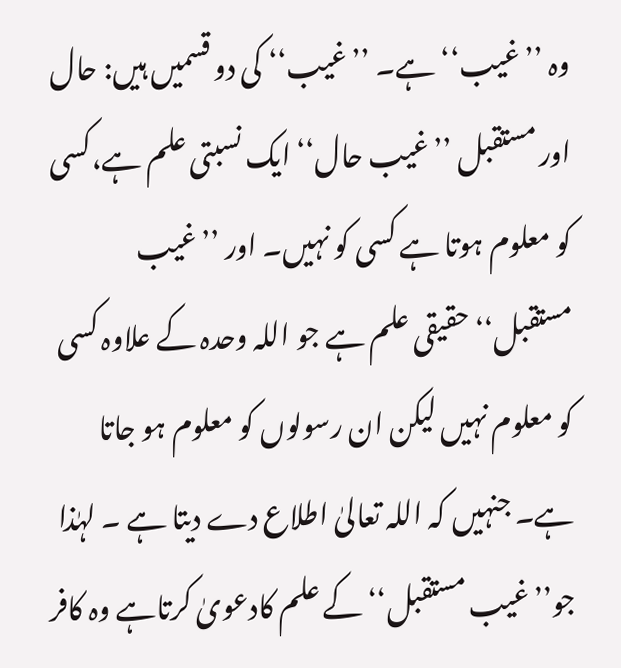وہ ’’غیب‘‘ ہے۔ ’’غیب‘‘ کی دو قسمیں ہیں: حال اور مستقبل ’’غیب حال‘‘ ایک نسبتی علم ہے،کسی کو معلوم ہوتا ہے کسی کو نہیں۔ اور ’’غیب مستقبل‘‘ حقیقی علم ہے جو اللہ وحدہ کے علاوہ کسی کو معلوم نہیں لیکن ان رسولوں کو معلوم ہو جاتا ہے۔ جنہیں کہ اللہ تعالیٰ اطلاع دے دیتا ہے ۔ لہٰذا جو’’غیب مستقبل‘‘ کے علم کادعویٰ کرتاہے وہ کافر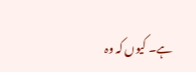ہے۔ کیوں کہ وہ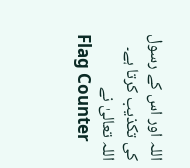اللہ اور اس کے رسول کی تکذیب کرتا ہے۔ اللہ تعالیٰ نے
Flag Counter